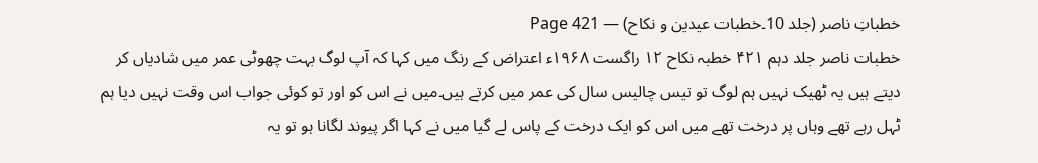خطباتِ ناصر (جلد 10۔خطبات عیدین و نکاح) — Page 421
خطبات ناصر جلد دہم ۴۲۱ خطبہ نکاح ۱۲ راگست ۱۹۶۸ء اعتراض کے رنگ میں کہا کہ آپ لوگ بہت چھوٹی عمر میں شادیاں کر دیتے ہیں یہ ٹھیک نہیں ہم لوگ تو تیس چالیس سال کی عمر میں کرتے ہیں۔میں نے اس کو اور تو کوئی جواب اس وقت نہیں دیا ہم ٹہل رہے تھے وہاں پر درخت تھے میں اس کو ایک درخت کے پاس لے گیا میں نے کہا اگر پیوند لگانا ہو تو یہ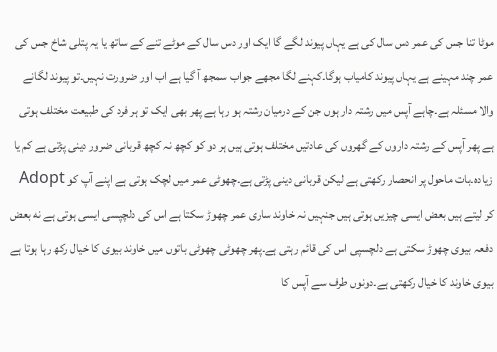موٹا تنا جس کی عمر دس سال کی ہے یہاں پیوند لگے گا ایک اور دس سال کے موٹے تنے کے ساتھ یا یہ پتلی شاخ جس کی عمر چند مہینے ہے یہاں پیوند کامیاب ہوگا۔کہنے لگا مجھے جواب سمجھ آ گیا ہے اب اور ضرورت نہیں۔تو پیوند لگانے والا مسئلہ ہے۔چاہے آپس میں رشتہ دار ہوں جن کے درمیان رشتہ ہو رہا ہے پھر بھی ایک تو ہر فرد کی طبیعت مختلف ہوتی ہے پھر آپس کے رشتہ داروں کے گھروں کی عادتیں مختلف ہوتی ہیں ہر دو کو کچھ نہ کچھ قربانی ضرور دینی پڑتی ہے کم یا زیادہ۔بات ماحول پر انحصار رکھتی ہے لیکن قربانی دینی پڑتی ہے۔چھوٹی عمر میں لچک ہوتی ہے اپنے آپ کو Adopt کر لیتے ہیں بعض ایسی چیزیں ہوتی ہیں جنہیں نہ خاوند ساری عمر چھوڑ سکتا ہے اس کی دلچپسی ایسی ہوتی ہے نه بعض دفعہ بیوی چھوڑ سکتی ہے دلچسپی اس کی قائم رہتی ہے۔پھر چھوٹی چھوٹی باتوں میں خاوند بیوی کا خیال رکھ رہا ہوتا ہے بیوی خاوند کا خیال رکھتی ہے۔دونوں طرف سے آپس کا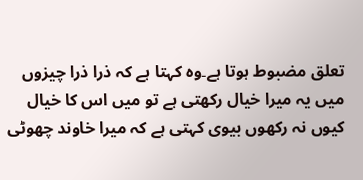تعلق مضبوط ہوتا ہے۔وہ کہتا ہے کہ ذرا ذرا چیزوں میں یہ میرا خیال رکھتی ہے تو میں اس کا خیال کیوں نہ رکھوں بیوی کہتی ہے کہ میرا خاوند چھوٹی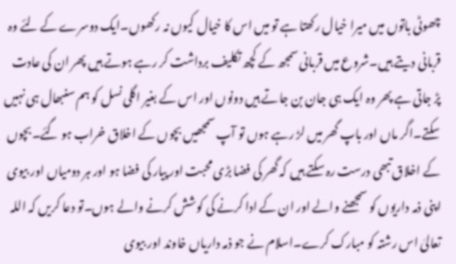چھوٹی باتوں میں میرا خیال رکھتا ہے تو میں اس کا خیال کیوں نہ رکھوں۔ایک دوسرے کے لئے وہ قربانی دیتے ہیں۔شروع میں قربانی سمجھ کے کچھ تکلیف برداشت کر رہے ہوتے ہیں پھر ان کی عادت پڑ جاتی ہے پھر وہ ایک ہی جان بن جاتے ہیں دونوں اور اس کے بغیر اگلی نسل کو ہم سنبھال ہی نہیں سکتے۔اگر ماں اور باپ گھر میں لڑ رہے ہوں تو آپ سمجھیں بچوں کے اخلاق خراب ہو گئے۔بچوں کے اخلاق تبھی درست رہ سکتے ہیں کہ گھر کی فضا بڑی محبت اور پیار کی فضا ہو اور ہر دومیاں اور بیوی اپنی ذمہ داریوں کو سمجھنے والے اور ان کے ادا کرنے کی کوشش کرنے والے ہوں۔تو دعا کریں کہ اللہ تعالیٰ اس رشتہ کو مبارک کرے۔اسلام نے جو ذمہ داریاں خاوند اور بیوی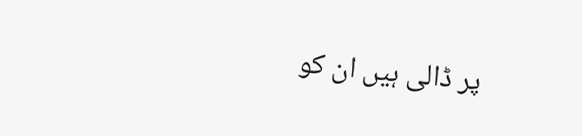پر ڈالی ہیں ان کو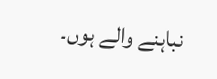نباہنے والے ہوں۔